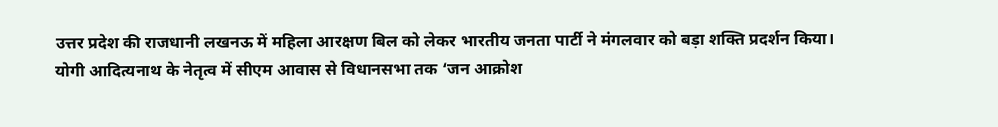उत्तर प्रदेश की राजधानी लखनऊ में महिला आरक्षण बिल को लेकर भारतीय जनता पार्टी ने मंगलवार को बड़ा शक्ति प्रदर्शन किया। योगी आदित्यनाथ के नेतृत्व में सीएम आवास से विधानसभा तक ‘जन आक्रोश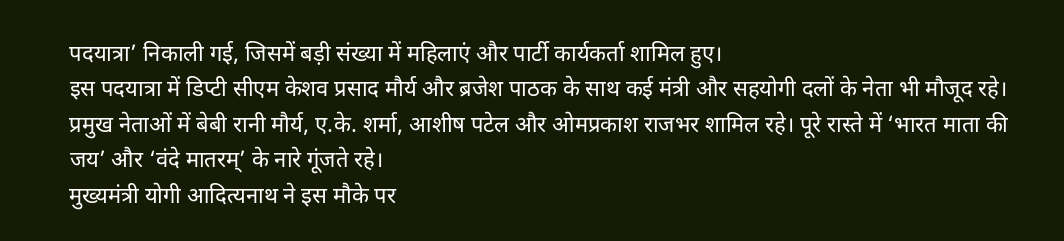पदयात्रा’ निकाली गई, जिसमें बड़ी संख्या में महिलाएं और पार्टी कार्यकर्ता शामिल हुए।
इस पदयात्रा में डिप्टी सीएम केशव प्रसाद मौर्य और ब्रजेश पाठक के साथ कई मंत्री और सहयोगी दलों के नेता भी मौजूद रहे। प्रमुख नेताओं में बेबी रानी मौर्य, ए.के. शर्मा, आशीष पटेल और ओमप्रकाश राजभर शामिल रहे। पूरे रास्ते में ‘भारत माता की जय’ और ‘वंदे मातरम्’ के नारे गूंजते रहे।
मुख्यमंत्री योगी आदित्यनाथ ने इस मौके पर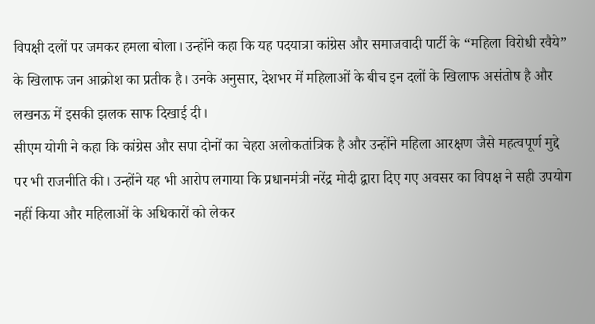विपक्षी दलों पर जमकर हमला बोला। उन्होंने कहा कि यह पदयात्रा कांग्रेस और समाजवादी पार्टी के “महिला विरोधी रवैये” के खिलाफ जन आक्रोश का प्रतीक है। उनके अनुसार, देशभर में महिलाओं के बीच इन दलों के खिलाफ असंतोष है और लखनऊ में इसकी झलक साफ दिखाई दी।
सीएम योगी ने कहा कि कांग्रेस और सपा दोनों का चेहरा अलोकतांत्रिक है और उन्होंने महिला आरक्षण जैसे महत्वपूर्ण मुद्दे पर भी राजनीति की। उन्होंने यह भी आरोप लगाया कि प्रधानमंत्री नरेंद्र मोदी द्वारा दिए गए अवसर का विपक्ष ने सही उपयोग नहीं किया और महिलाओं के अधिकारों को लेकर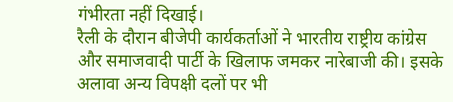गंभीरता नहीं दिखाई।
रैली के दौरान बीजेपी कार्यकर्ताओं ने भारतीय राष्ट्रीय कांग्रेस और समाजवादी पार्टी के खिलाफ जमकर नारेबाजी की। इसके अलावा अन्य विपक्षी दलों पर भी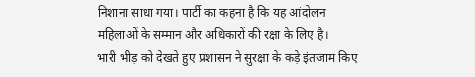निशाना साधा गया। पार्टी का कहना है कि यह आंदोलन महिलाओं के सम्मान और अधिकारों की रक्षा के लिए है।
भारी भीड़ को देखते हुए प्रशासन ने सुरक्षा के कड़े इंतजाम किए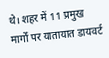थे। शहर में 11 प्रमुख मार्गों पर यातायात डायवर्ट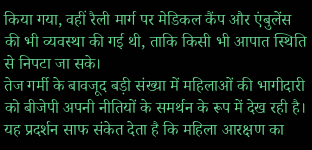किया गया, वहीं रैली मार्ग पर मेडिकल कैंप और एंबुलेंस की भी व्यवस्था की गई थी, ताकि किसी भी आपात स्थिति से निपटा जा सके।
तेज गर्मी के बावजूद बड़ी संख्या में महिलाओं की भागीदारी को बीजेपी अपनी नीतियों के समर्थन के रूप में देख रही है। यह प्रदर्शन साफ संकेत देता है कि महिला आरक्षण का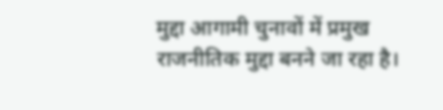मुद्दा आगामी चुनावों में प्रमुख राजनीतिक मुद्दा बनने जा रहा है।